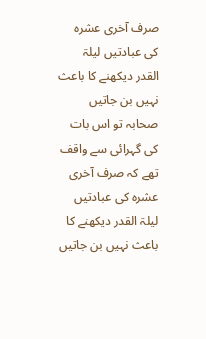صرف آخری عشرہ کی عبادتیں لیلۃ القدر دیکھنے کا باعث نہیں بن جاتیں
صحابہ تو اس بات کی گہرائی سے واقف تھے کہ صرف آخری عشرہ کی عبادتیں لیلۃ القدر دیکھنے کا باعث نہیں بن جاتیں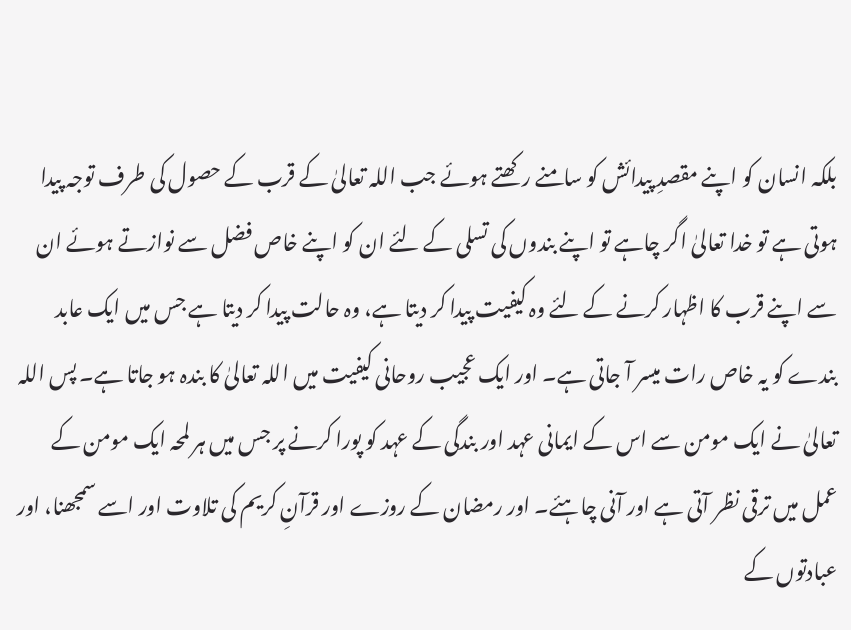بلکہ انسان کو اپنے مقصدِ پیدائش کو سامنے رکھتے ہوئے جب اللہ تعالیٰ کے قرب کے حصول کی طرف توجہ پیدا ہوتی ہے تو خدا تعالیٰ اگر چاہے تو اپنے بندوں کی تسلی کے لئے ان کو اپنے خاص فضل سے نوازتے ہوئے ان سے اپنے قرب کا اظہار کرنے کے لئے وہ کیفیت پیدا کر دیتا ہے، وہ حالت پیدا کر دیتا ہے جس میں ایک عابد بندے کو یہ خاص رات میسر آ جاتی ہے۔ اور ایک عجیب روحانی کیفیت میں اللہ تعالیٰ کا بندہ ہو جاتا ہے۔ پس اللہ تعالیٰ نے ایک مومن سے اس کے ایمانی عہد اور بندگی کے عہد کو پورا کرنے پر جس میں ہر لمحہ ایک مومن کے عمل میں ترقی نظر آتی ہے اور آنی چاہئے۔ اور رمضان کے روزے اور قرآنِ کریم کی تلاوت اور اسے سمجھنا، اور عبادتوں کے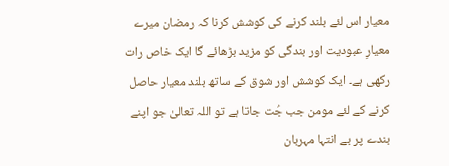معیار اس لئے بلند کرنے کی کوشش کرنا کہ رمضان میرے معیارِ عبودیت اور بندگی کو مزید بڑھائے گا ایک خاص رات رکھی ہے۔ ایک کوشش اور شوق کے ساتھ بلند معیار حاصل کرنے کے لئے مومن جب جُت جاتا ہے تو اللہ تعالیٰ جو اپنے بندے پر بے انتہا مہربان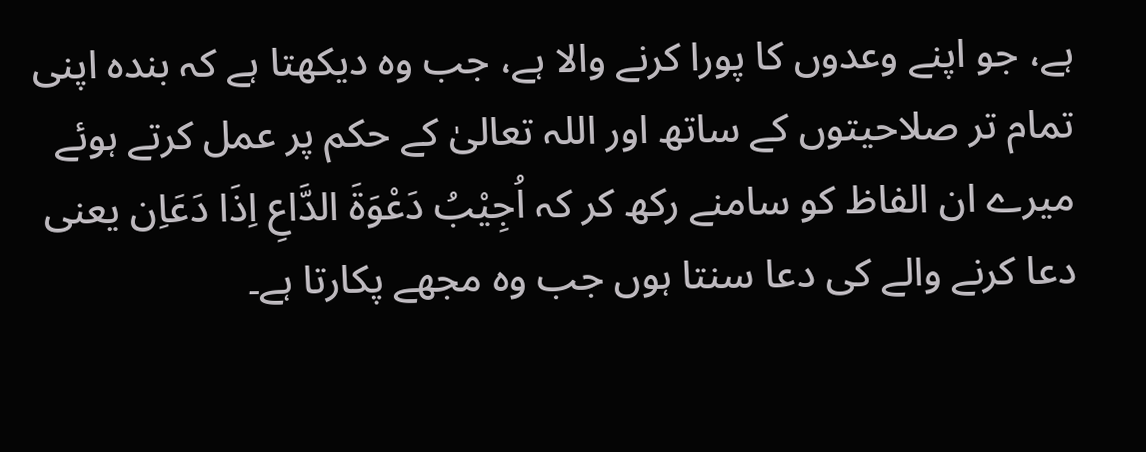ہے، جو اپنے وعدوں کا پورا کرنے والا ہے، جب وہ دیکھتا ہے کہ بندہ اپنی تمام تر صلاحیتوں کے ساتھ اور اللہ تعالیٰ کے حکم پر عمل کرتے ہوئے میرے ان الفاظ کو سامنے رکھ کر کہ اُجِیْبُ دَعْوَۃَ الدَّاعِ اِذَا دَعَاِن یعنی دعا کرنے والے کی دعا سنتا ہوں جب وہ مجھے پکارتا ہے۔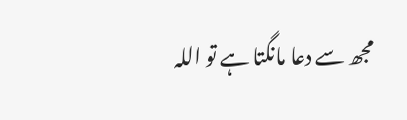مجھ سے دعا مانگتا ہے تو اللہ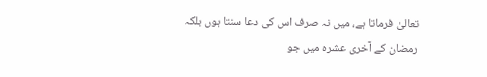تعالیٰ فرماتا ہے، میں نہ صرف اس کی دعا سنتا ہوں بلکہ رمضان کے آخری عشرہ میں جو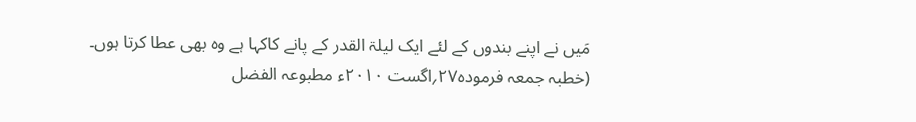مَیں نے اپنے بندوں کے لئے ایک لیلۃ القدر کے پانے کاکہا ہے وہ بھی عطا کرتا ہوں۔
(خطبہ جمعہ فرمودہ۲۷؍اگست ۲۰۱۰ء مطبوعہ الفضل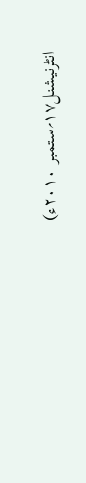انٹرنیشنل۱۷؍ستمبر ۲۰۱۰ء)